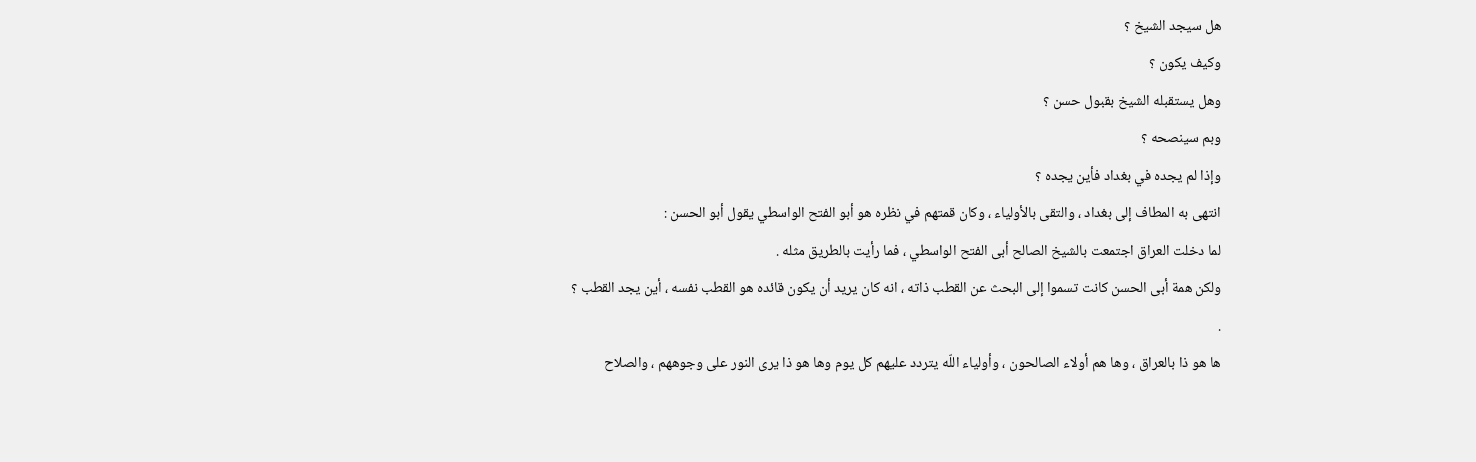هل سيجد الشيخ ؟
وكيف يكون ؟
وهل يستقبله الشيخ بقبول حسن ؟
وبم سينصحه ؟
وإذا لم يجده في بغداد فأين يجده ؟
انتهى به المطاف إلى بغداد ، والتقى بالأولياء ، وكان قمتهم في نظره هو أبو الفتح الواسطي يقول أبو الحسن :
لما دخلت العراق اجتمعت بالشيخ الصالح أبى الفتح الواسطي ، فما رأيت بالطريق مثله .
ولكن همة أبى الحسن كانت تسموا إلى البحث عن القطب ذاته ، انه كان يريد أن يكون قائده هو القطب نفسه ، أين يجد القطب ؟ .
ها هو ذا بالعراق ، وها هم أولاء الصالحون ، وأولياء اللّه يتردد عليهم كل يوم وها هو ذا يرى النور على وجوههم ، والصلاح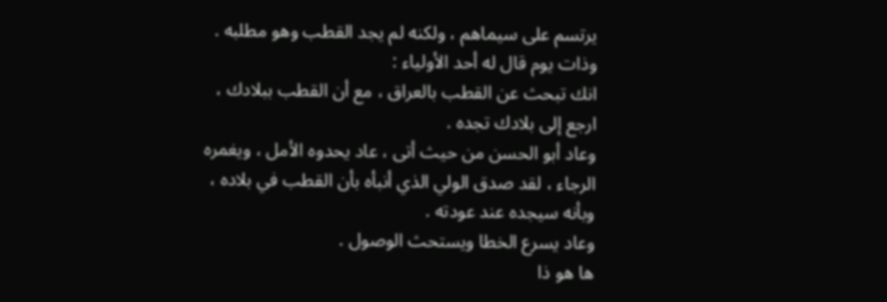يرتسم على سيماهم ، ولكنه لم يجد القطب وهو مطلبه .
وذات يوم قال له أحد الأولياء :
انك تبحث عن القطب بالعراق ، مع أن القطب ببلادك ، ارجع إلى بلادك تجده .
وعاد أبو الحسن من حيث أتى ، عاد يحدوه الأمل ، ويغمره الرجاء ، لقد صدق الولي الذي أنبأه بأن القطب في بلاده ، وبأنه سيجده عند عودته .
وعاد يسرع الخطا ويستحث الوصول .
ها هو ذا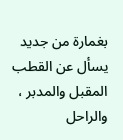بغمارة من جديد يسأل عن القطب المقبل والمدبر ، والراحل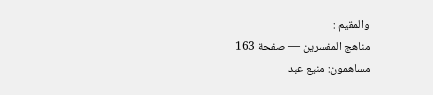والمقيم :
مناهج المفسرين — صفحة 163
مساهمون: منيع عبد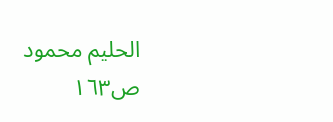الحليم محمود
ص١٦٣